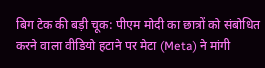बिग टेक की बड़ी चूक: पीएम मोदी का छात्रों को संबोधित करने वाला वीडियो हटाने पर मेटा (Meta) ने मांगी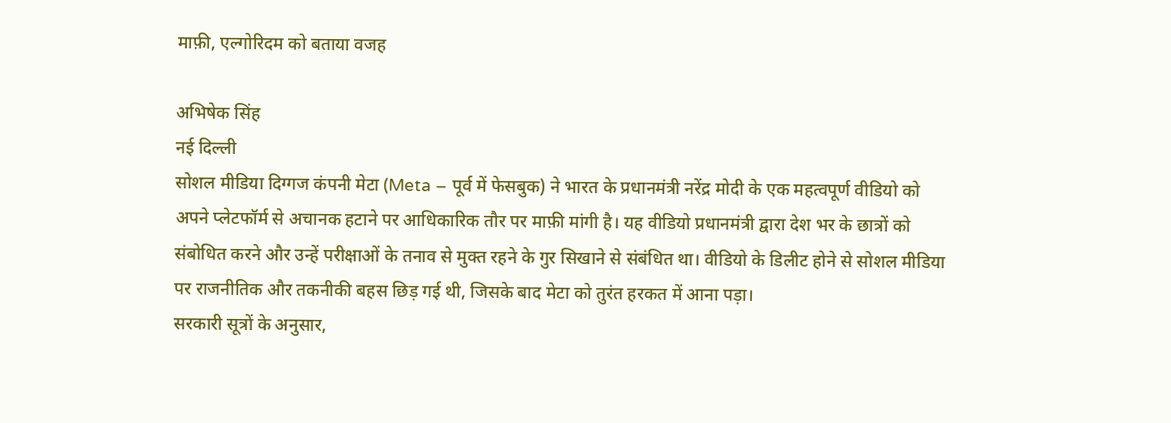माफ़ी, एल्गोरिदम को बताया वजह

अभिषेक सिंह
नई दिल्ली
सोशल मीडिया दिग्गज कंपनी मेटा (Meta – पूर्व में फेसबुक) ने भारत के प्रधानमंत्री नरेंद्र मोदी के एक महत्वपूर्ण वीडियो को अपने प्लेटफॉर्म से अचानक हटाने पर आधिकारिक तौर पर माफ़ी मांगी है। यह वीडियो प्रधानमंत्री द्वारा देश भर के छात्रों को संबोधित करने और उन्हें परीक्षाओं के तनाव से मुक्त रहने के गुर सिखाने से संबंधित था। वीडियो के डिलीट होने से सोशल मीडिया पर राजनीतिक और तकनीकी बहस छिड़ गई थी, जिसके बाद मेटा को तुरंत हरकत में आना पड़ा।
सरकारी सूत्रों के अनुसार,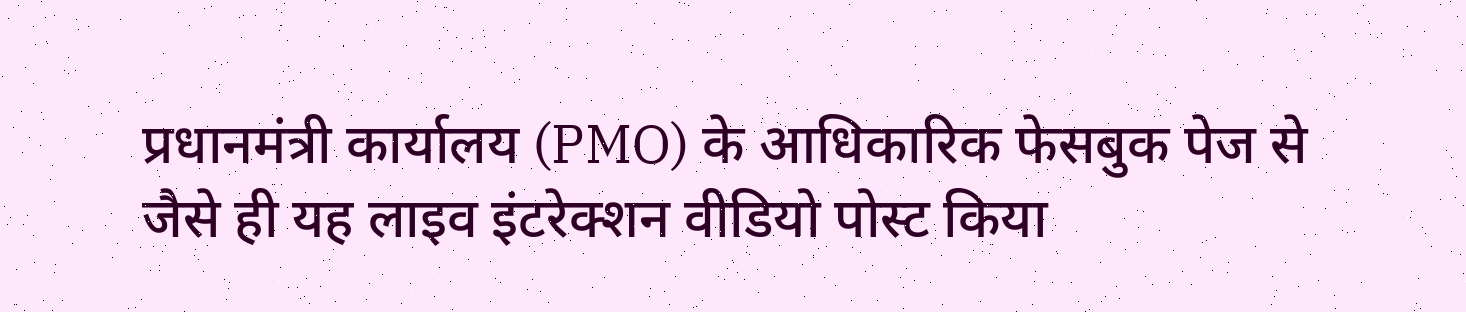प्रधानमंत्री कार्यालय (PMO) के आधिकारिक फेसबुक पेज से जैसे ही यह लाइव इंटरेक्शन वीडियो पोस्ट किया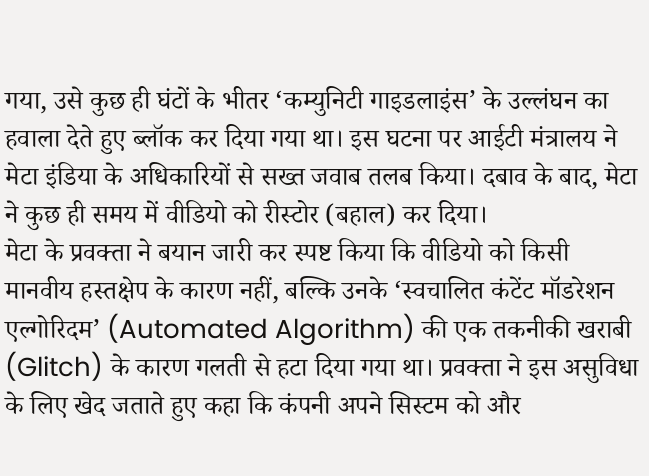गया, उसे कुछ ही घंटों के भीतर ‘कम्युनिटी गाइडलाइंस’ के उल्लंघन का हवाला देते हुए ब्लॉक कर दिया गया था। इस घटना पर आईटी मंत्रालय ने मेटा इंडिया के अधिकारियों से सख्त जवाब तलब किया। दबाव के बाद, मेटा ने कुछ ही समय में वीडियो को रीस्टोर (बहाल) कर दिया।
मेटा के प्रवक्ता ने बयान जारी कर स्पष्ट किया कि वीडियो को किसी मानवीय हस्तक्षेप के कारण नहीं, बल्कि उनके ‘स्वचालित कंटेंट मॉडरेशन एल्गोरिदम’ (Automated Algorithm) की एक तकनीकी खराबी (Glitch) के कारण गलती से हटा दिया गया था। प्रवक्ता ने इस असुविधा के लिए खेद जताते हुए कहा कि कंपनी अपने सिस्टम को और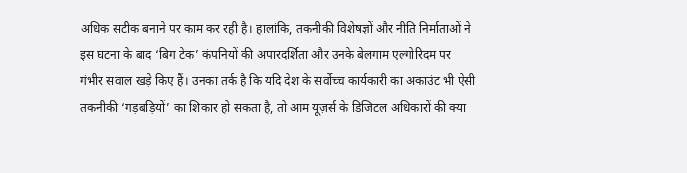अधिक सटीक बनाने पर काम कर रही है। हालांकि, तकनीकी विशेषज्ञों और नीति निर्माताओं ने इस घटना के बाद ‘बिग टेक’ कंपनियों की अपारदर्शिता और उनके बेलगाम एल्गोरिदम पर गंभीर सवाल खड़े किए हैं। उनका तर्क है कि यदि देश के सर्वोच्च कार्यकारी का अकाउंट भी ऐसी तकनीकी ‘गड़बड़ियों’ का शिकार हो सकता है, तो आम यूज़र्स के डिजिटल अधिकारों की क्या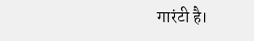गारंटी है।